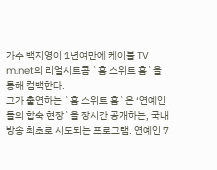가수 백지영이 1년여만에 케이블 TV m.net의 리얼시트콤 `홈 스위트 홈`을 통해 컴백한다.
그가 출연하는 `홈 스위트 홈`은 ‘연예인들의 합숙 현장`을 장시간 공개하는, 국내 방송 최초로 시도되는 프로그램. 연예인 7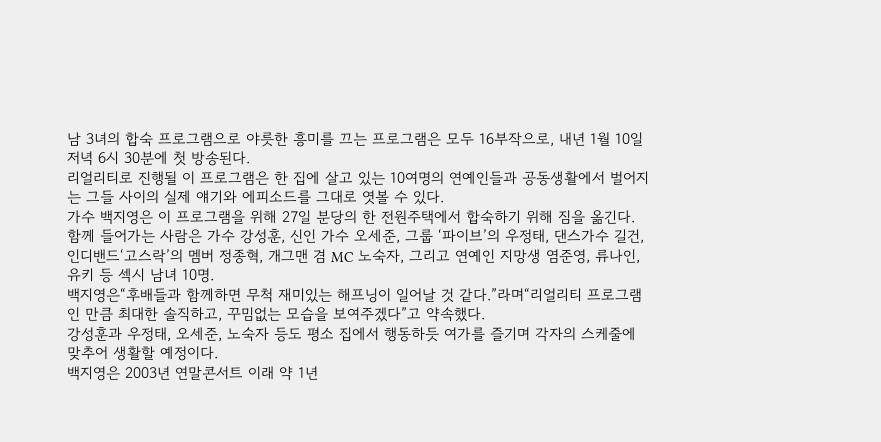남 3녀의 합숙 프로그램으로 야릇한 흥미를 끄는 프로그램은 모두 16부작으로, 내년 1월 10일 저녁 6시 30분에 첫 방송된다.
리얼리티로 진행될 이 프로그램은 한 집에 살고 있는 10여명의 연예인들과 공동생활에서 벌어지는 그들 사이의 실제 얘기와 에피소드를 그대로 엿볼 수 있다.
가수 백지영은 이 프로그램을 위해 27일 분당의 한 전원주택에서 합숙하기 위해 짐을 옮긴다. 함께 들어가는 사람은 가수 강성훈, 신인 가수 오세준, 그룹 ‘파이브’의 우정태, 댄스가수 길건, 인디밴드‘고스락’의 멤버 정종혁, 개그맨 겸 MC 노숙자, 그리고 연예인 지망생 염준영, 류나인, 유키 등 섹시 남녀 10명.
백지영은“후배들과 함께하면 무척 재미있는 해프닝이 일어날 것 같다.”라며“리얼리티 프로그램인 만큼 최대한 솔직하고, 꾸밈없는 모습을 보여주겠다”고 약속했다.
강성훈과 우정태, 오세준, 노숙자 등도 평소 집에서 행동하듯 여가를 즐기며 각자의 스케줄에 맞추어 생활할 예정이다.
백지영은 2003년 연말콘서트 이래 약 1년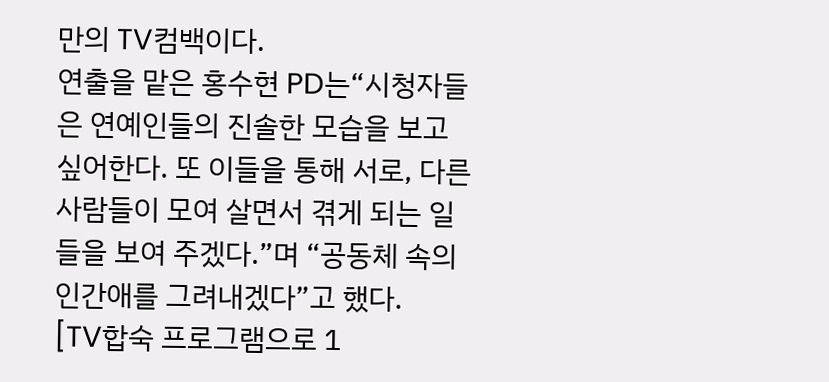만의 TV컴백이다.
연출을 맡은 홍수현 PD는“시청자들은 연예인들의 진솔한 모습을 보고 싶어한다. 또 이들을 통해 서로, 다른 사람들이 모여 살면서 겪게 되는 일들을 보여 주겠다.”며 “공동체 속의 인간애를 그려내겠다”고 했다.
[TV합숙 프로그램으로 1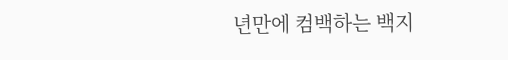년만에 컴백하는 백지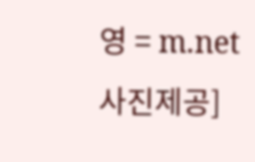영 = m.net 사진제공]